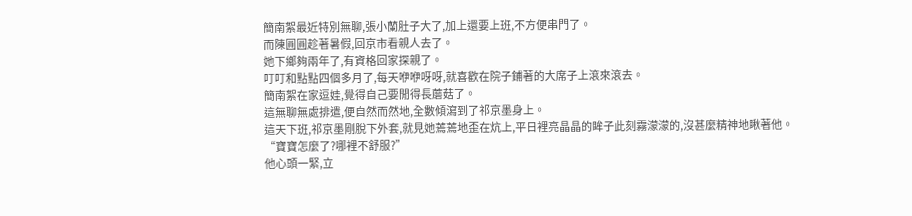簡南絮最近特別無聊,張小蘭肚子大了,加上還要上班,不方便串門了。
而陳圓圓趁著暑假,回京市看親人去了。
她下鄉夠兩年了,有資格回家探親了。
叮叮和點點四個多月了,每天咿咿呀呀,就喜歡在院子鋪著的大席子上滾來滾去。
簡南絮在家逗娃,覺得自己要閒得長蘑菇了。
這無聊無處排遣,便自然而然地,全數傾瀉到了祁京墨身上。
這天下班,祁京墨剛脫下外套,就見她蔫蔫地歪在炕上,平日裡亮晶晶的眸子此刻霧濛濛的,沒甚麼精神地瞅著他。
“寶寶怎麼了?哪裡不舒服?”
他心頭一緊,立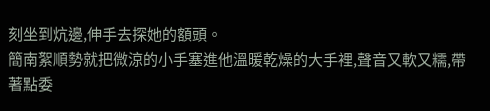刻坐到炕邊,伸手去探她的額頭。
簡南絮順勢就把微涼的小手塞進他溫暖乾燥的大手裡,聲音又軟又糯,帶著點委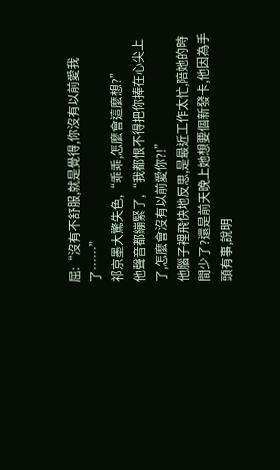屈:“沒有不舒服,就是覺得,你沒有以前愛我了……”
祁京墨大驚失色,“乖乖,怎麼會這麼想?”
他聲音都繃緊了,“我都恨不得把你捧在心尖上了,怎麼會沒有以前愛你?!”
他腦子裡飛快地反思,是最近工作太忙,陪她的時間少了?還是前天晚上她想要個新發卡,他因為手頭有事,說明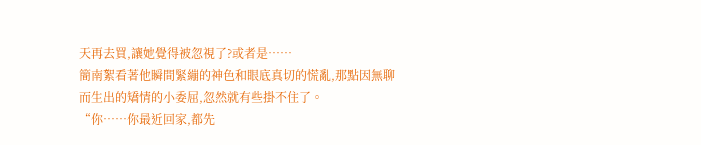天再去買,讓她覺得被忽視了?或者是……
簡南絮看著他瞬間緊繃的神色和眼底真切的慌亂,那點因無聊而生出的矯情的小委屈,忽然就有些掛不住了。
“你……你最近回家,都先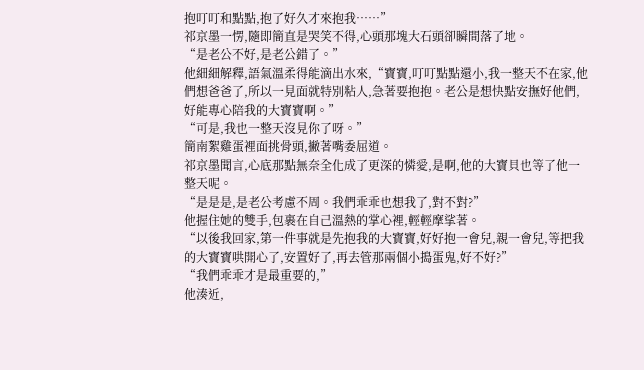抱叮叮和點點,抱了好久才來抱我……”
祁京墨一愣,隨即簡直是哭笑不得,心頭那塊大石頭卻瞬間落了地。
“是老公不好,是老公錯了。”
他細細解釋,語氣溫柔得能滴出水來,“寶寶,叮叮點點還小,我一整天不在家,他們想爸爸了,所以一見面就特別粘人,急著要抱抱。老公是想快點安撫好他們,好能專心陪我的大寶寶啊。”
“可是,我也一整天沒見你了呀。”
簡南絮雞蛋裡面挑骨頭,撇著嘴委屈道。
祁京墨聞言,心底那點無奈全化成了更深的憐愛,是啊,他的大寶貝也等了他一整天呢。
“是是是,是老公考慮不周。我們乖乖也想我了,對不對?”
他握住她的雙手,包裹在自己溫熱的掌心裡,輕輕摩挲著。
“以後我回家,第一件事就是先抱我的大寶寶,好好抱一會兒,親一會兒,等把我的大寶寶哄開心了,安置好了,再去管那兩個小搗蛋鬼,好不好?”
“我們乖乖才是最重要的,”
他湊近,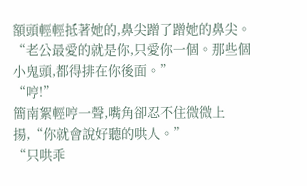額頭輕輕抵著她的,鼻尖蹭了蹭她的鼻尖。“老公最愛的就是你,只愛你一個。那些個小鬼頭,都得排在你後面。”
“哼!”
簡南絮輕哼一聲,嘴角卻忍不住微微上揚,“你就會說好聽的哄人。”
“只哄乖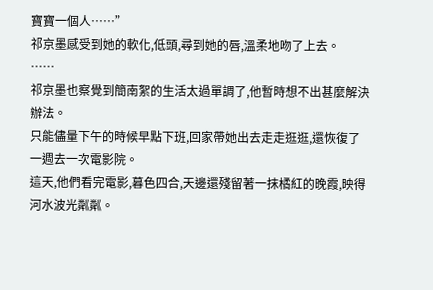寶寶一個人……”
祁京墨感受到她的軟化,低頭,尋到她的唇,溫柔地吻了上去。
……
祁京墨也察覺到簡南絮的生活太過單調了,他暫時想不出甚麼解決辦法。
只能儘量下午的時候早點下班,回家帶她出去走走逛逛,還恢復了一週去一次電影院。
這天,他們看完電影,暮色四合,天邊還殘留著一抹橘紅的晚霞,映得河水波光粼粼。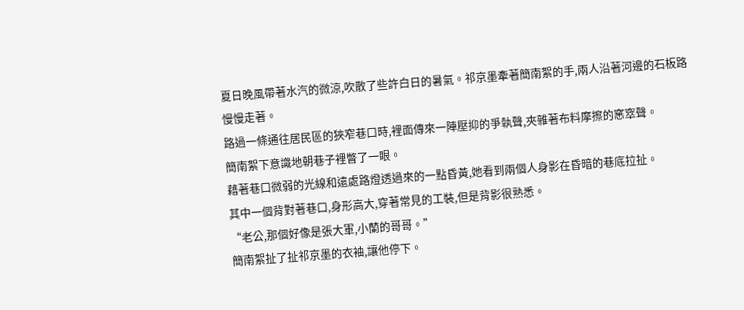夏日晚風帶著水汽的微涼,吹散了些許白日的暑氣。祁京墨牽著簡南絮的手,兩人沿著河邊的石板路慢慢走著。
路過一條通往居民區的狹窄巷口時,裡面傳來一陣壓抑的爭執聲,夾雜著布料摩擦的窸窣聲。
簡南絮下意識地朝巷子裡瞥了一眼。
藉著巷口微弱的光線和遠處路燈透過來的一點昏黃,她看到兩個人身影在昏暗的巷底拉扯。
其中一個背對著巷口,身形高大,穿著常見的工裝,但是背影很熟悉。
“老公,那個好像是張大軍,小蘭的哥哥。”
簡南絮扯了扯祁京墨的衣袖,讓他停下。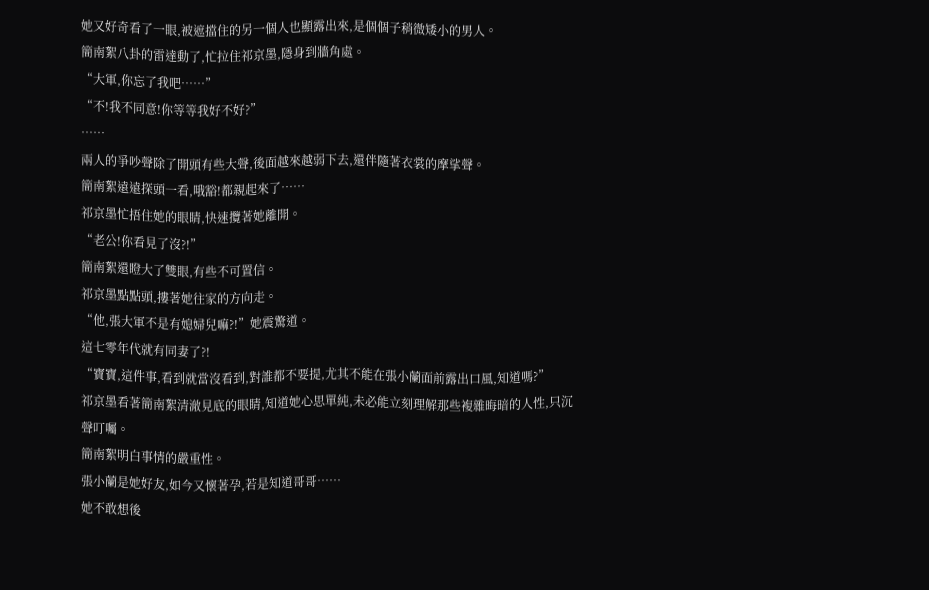她又好奇看了一眼,被遮擋住的另一個人也顯露出來,是個個子稍微矮小的男人。
簡南絮八卦的雷達動了,忙拉住祁京墨,隱身到牆角處。
“大軍,你忘了我吧……”
“不!我不同意!你等等我好不好?”
……
兩人的爭吵聲除了開頭有些大聲,後面越來越弱下去,還伴隨著衣裳的摩挲聲。
簡南絮遠遠探頭一看,哦豁!都親起來了……
祁京墨忙捂住她的眼睛,快速攬著她離開。
“老公!你看見了沒?!”
簡南絮還瞪大了雙眼,有些不可置信。
祁京墨點點頭,摟著她往家的方向走。
“他,張大軍不是有媳婦兒嘛?!”她震驚道。
這七零年代就有同妻了?!
“寶寶,這件事,看到就當沒看到,對誰都不要提,尤其不能在張小蘭面前露出口風,知道嗎?”
祁京墨看著簡南絮清澈見底的眼睛,知道她心思單純,未必能立刻理解那些複雜晦暗的人性,只沉聲叮囑。
簡南絮明白事情的嚴重性。
張小蘭是她好友,如今又懷著孕,若是知道哥哥……
她不敢想後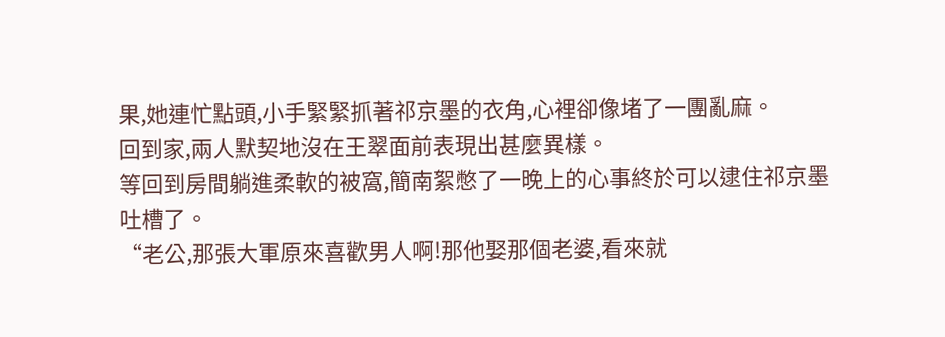果,她連忙點頭,小手緊緊抓著祁京墨的衣角,心裡卻像堵了一團亂麻。
回到家,兩人默契地沒在王翠面前表現出甚麼異樣。
等回到房間躺進柔軟的被窩,簡南絮憋了一晚上的心事終於可以逮住祁京墨吐槽了。
“老公,那張大軍原來喜歡男人啊!那他娶那個老婆,看來就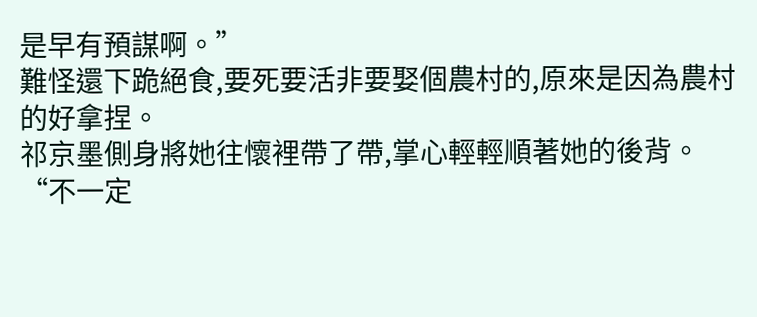是早有預謀啊。”
難怪還下跪絕食,要死要活非要娶個農村的,原來是因為農村的好拿捏。
祁京墨側身將她往懷裡帶了帶,掌心輕輕順著她的後背。
“不一定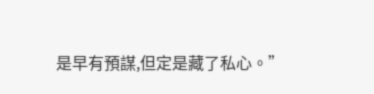是早有預謀,但定是藏了私心。”